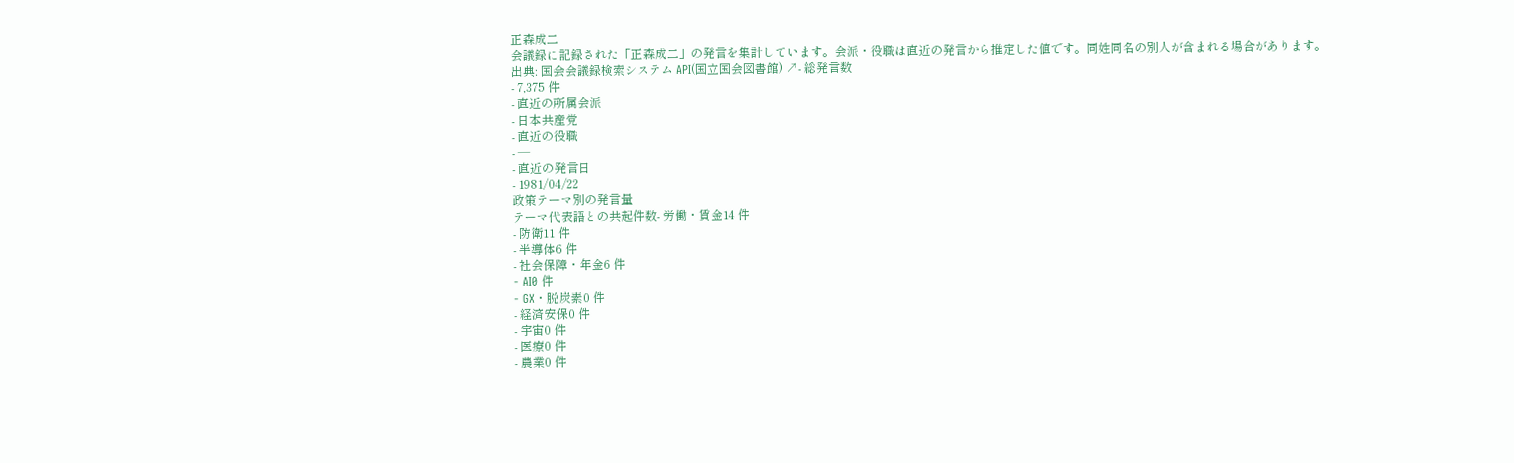正森成二
会議録に記録された「正森成二」の発言を集計しています。会派・役職は直近の発言から推定した値です。同姓同名の別人が含まれる場合があります。
出典: 国会会議録検索システム API(国立国会図書館) ↗- 総発言数
- 7,375 件
- 直近の所属会派
- 日本共産党
- 直近の役職
- —
- 直近の発言日
- 1981/04/22
政策テーマ別の発言量
テーマ代表語との共起件数- 労働・賃金14 件
- 防衛11 件
- 半導体6 件
- 社会保障・年金6 件
- AI0 件
- GX・脱炭素0 件
- 経済安保0 件
- 宇宙0 件
- 医療0 件
- 農業0 件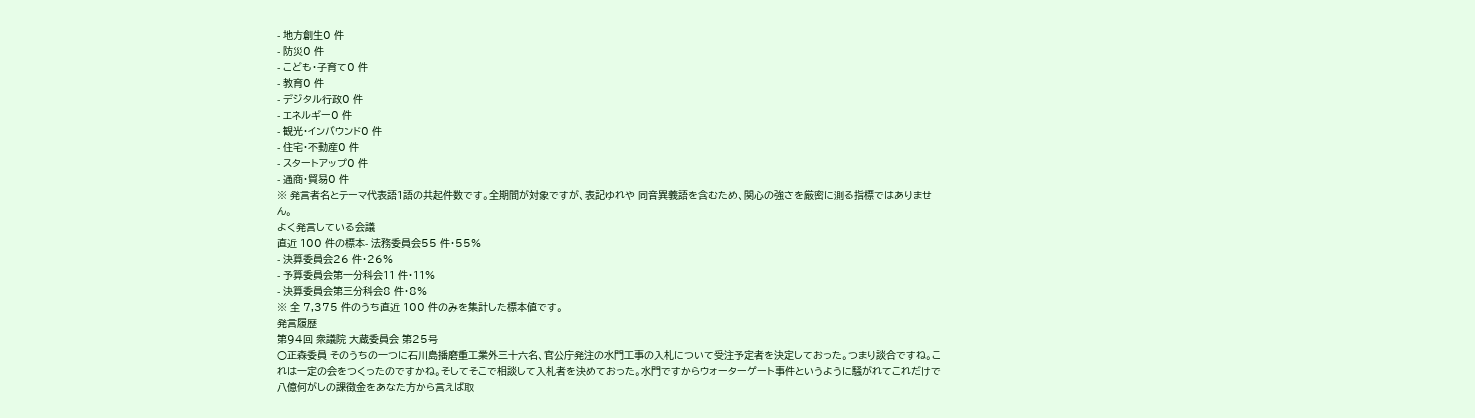- 地方創生0 件
- 防災0 件
- こども・子育て0 件
- 教育0 件
- デジタル行政0 件
- エネルギー0 件
- 観光・インバウンド0 件
- 住宅・不動産0 件
- スタートアップ0 件
- 通商・貿易0 件
※ 発言者名とテーマ代表語1語の共起件数です。全期間が対象ですが、表記ゆれや 同音異義語を含むため、関心の強さを厳密に測る指標ではありません。
よく発言している会議
直近 100 件の標本- 法務委員会55 件・55%
- 決算委員会26 件・26%
- 予算委員会第一分科会11 件・11%
- 決算委員会第三分科会8 件・8%
※ 全 7,375 件のうち直近 100 件のみを集計した標本値です。
発言履歴
第94回 衆議院 大蔵委員会 第25号
○正森委員 そのうちの一つに石川島播磨重工業外三十六名、官公庁発注の水門工事の入札について受注予定者を決定しておった。つまり談合ですね。これは一定の会をつくったのですかね。そしてそこで相談して入札者を決めておった。水門ですからウォーターゲート事件というように騒がれてこれだけで八億何がしの課徴金をあなた方から言えば取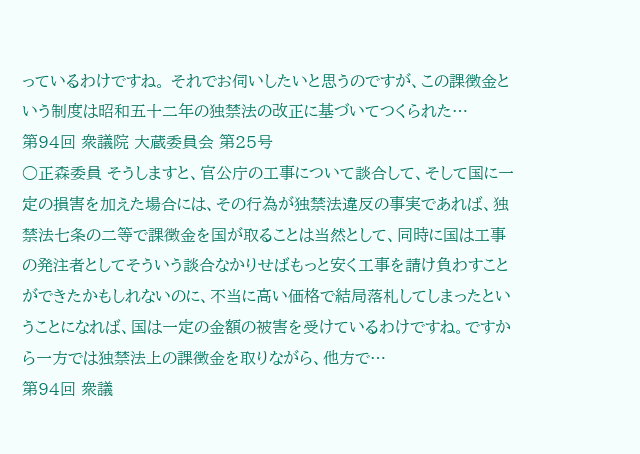っているわけですね。 それでお伺いしたいと思うのですが、この課徴金という制度は昭和五十二年の独禁法の改正に基づいてつくられた…
第94回 衆議院 大蔵委員会 第25号
○正森委員 そうしますと、官公庁の工事について談合して、そして国に一定の損害を加えた場合には、その行為が独禁法違反の事実であれば、独禁法七条の二等で課徴金を国が取ることは当然として、同時に国は工事の発注者としてそういう談合なかりせばもっと安く工事を請け負わすことができたかもしれないのに、不当に高い価格で結局落札してしまったということになれば、国は一定の金額の被害を受けているわけですね。ですから一方では独禁法上の課徴金を取りながら、他方で…
第94回 衆議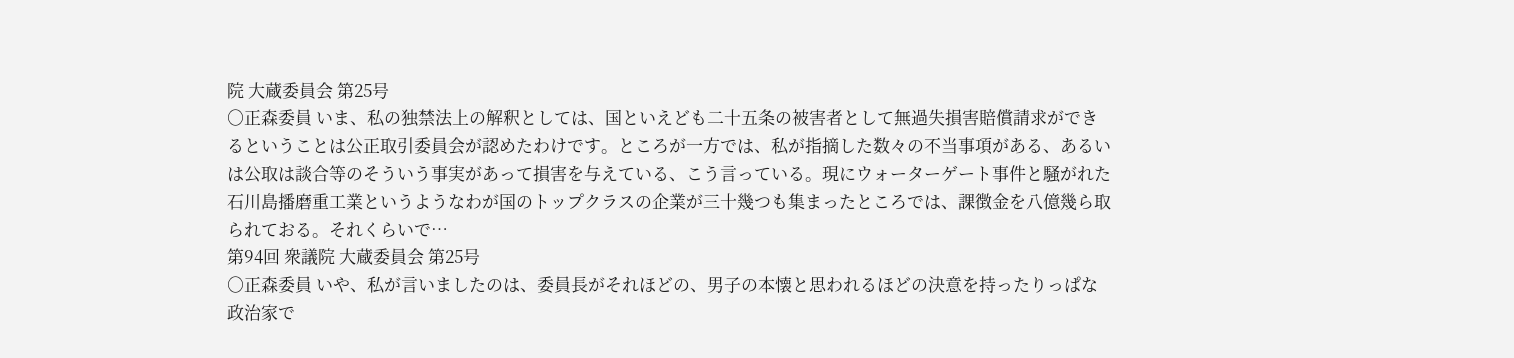院 大蔵委員会 第25号
○正森委員 いま、私の独禁法上の解釈としては、国といえども二十五条の被害者として無過失損害賠償請求ができるということは公正取引委員会が認めたわけです。ところが一方では、私が指摘した数々の不当事項がある、あるいは公取は談合等のそういう事実があって損害を与えている、こう言っている。現にウォーターゲート事件と騒がれた石川島播磨重工業というようなわが国のトップクラスの企業が三十幾つも集まったところでは、課徴金を八億幾ら取られておる。それくらいで…
第94回 衆議院 大蔵委員会 第25号
○正森委員 いや、私が言いましたのは、委員長がそれほどの、男子の本懐と思われるほどの決意を持ったりっぱな政治家で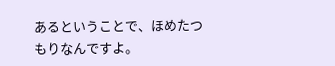あるということで、ほめたつもりなんですよ。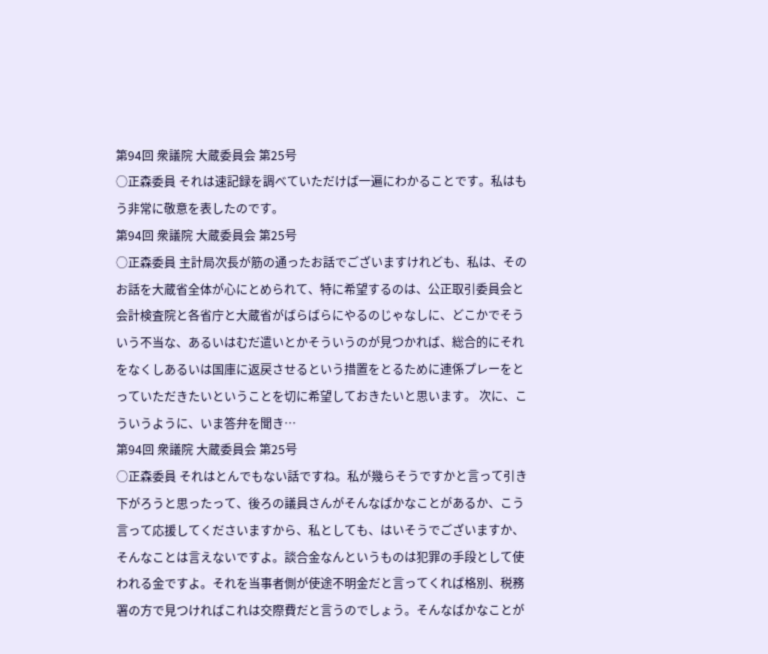第94回 衆議院 大蔵委員会 第25号
○正森委員 それは速記録を調べていただけば一遍にわかることです。私はもう非常に敬意を表したのです。
第94回 衆議院 大蔵委員会 第25号
○正森委員 主計局次長が筋の通ったお話でございますけれども、私は、そのお話を大蔵省全体が心にとめられて、特に希望するのは、公正取引委員会と会計検査院と各省庁と大蔵省がばらばらにやるのじゃなしに、どこかでそういう不当な、あるいはむだ遣いとかそういうのが見つかれば、総合的にそれをなくしあるいは国庫に返戻させるという措置をとるために連係プレーをとっていただきたいということを切に希望しておきたいと思います。 次に、こういうように、いま答弁を聞き…
第94回 衆議院 大蔵委員会 第25号
○正森委員 それはとんでもない話ですね。私が幾らそうですかと言って引き下がろうと思ったって、後ろの議員さんがそんなばかなことがあるか、こう言って応援してくださいますから、私としても、はいそうでございますか、そんなことは言えないですよ。談合金なんというものは犯罪の手段として使われる金ですよ。それを当事者側が使途不明金だと言ってくれば格別、税務署の方で見つければこれは交際費だと言うのでしょう。そんなばかなことが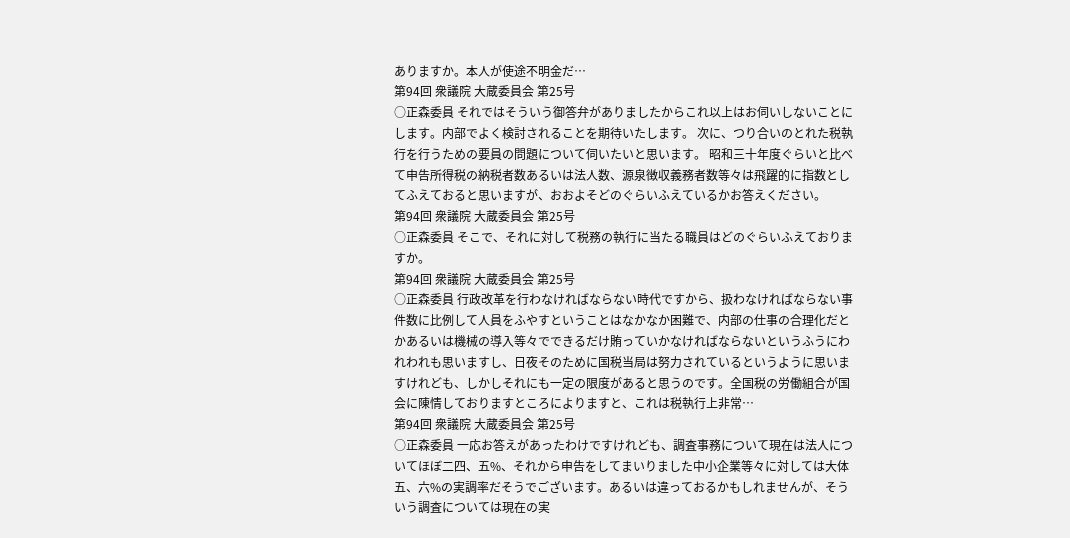ありますか。本人が使途不明金だ…
第94回 衆議院 大蔵委員会 第25号
○正森委員 それではそういう御答弁がありましたからこれ以上はお伺いしないことにします。内部でよく検討されることを期待いたします。 次に、つり合いのとれた税執行を行うための要員の問題について伺いたいと思います。 昭和三十年度ぐらいと比べて申告所得税の納税者数あるいは法人数、源泉徴収義務者数等々は飛躍的に指数としてふえておると思いますが、おおよそどのぐらいふえているかお答えください。
第94回 衆議院 大蔵委員会 第25号
○正森委員 そこで、それに対して税務の執行に当たる職員はどのぐらいふえておりますか。
第94回 衆議院 大蔵委員会 第25号
○正森委員 行政改革を行わなければならない時代ですから、扱わなければならない事件数に比例して人員をふやすということはなかなか困難で、内部の仕事の合理化だとかあるいは機械の導入等々でできるだけ賄っていかなければならないというふうにわれわれも思いますし、日夜そのために国税当局は努力されているというように思いますけれども、しかしそれにも一定の限度があると思うのです。全国税の労働組合が国会に陳情しておりますところによりますと、これは税執行上非常…
第94回 衆議院 大蔵委員会 第25号
○正森委員 一応お答えがあったわけですけれども、調査事務について現在は法人についてほぼ二四、五%、それから申告をしてまいりました中小企業等々に対しては大体五、六%の実調率だそうでございます。あるいは違っておるかもしれませんが、そういう調査については現在の実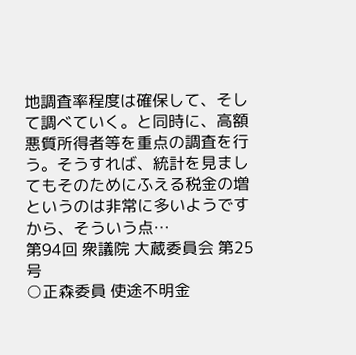地調査率程度は確保して、そして調べていく。と同時に、高額悪質所得者等を重点の調査を行う。そうすれば、統計を見ましてもそのためにふえる税金の増というのは非常に多いようですから、そういう点…
第94回 衆議院 大蔵委員会 第25号
○正森委員 使途不明金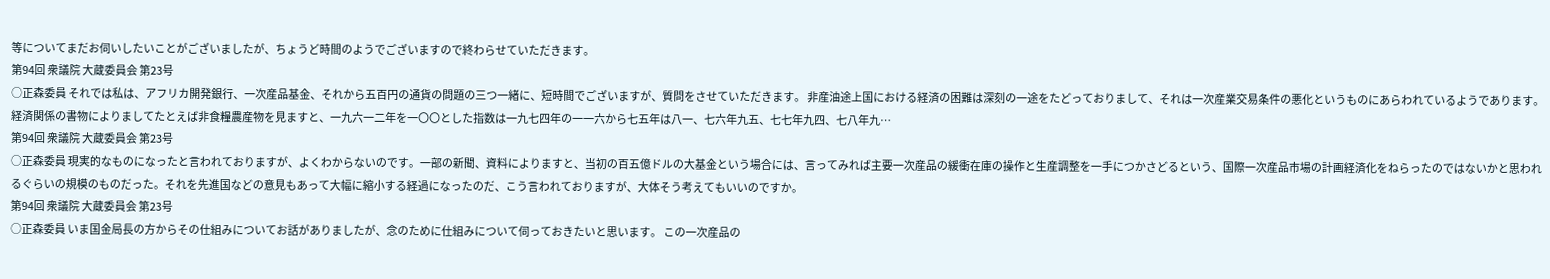等についてまだお伺いしたいことがございましたが、ちょうど時間のようでございますので終わらせていただきます。
第94回 衆議院 大蔵委員会 第23号
○正森委員 それでは私は、アフリカ開発銀行、一次産品基金、それから五百円の通貨の問題の三つ一緒に、短時間でございますが、質問をさせていただきます。 非産油途上国における経済の困難は深刻の一途をたどっておりまして、それは一次産業交易条件の悪化というものにあらわれているようであります。経済関係の書物によりましてたとえば非食糧農産物を見ますと、一九六一二年を一〇〇とした指数は一九七四年の一一六から七五年は八一、七六年九五、七七年九四、七八年九…
第94回 衆議院 大蔵委員会 第23号
○正森委員 現実的なものになったと言われておりますが、よくわからないのです。一部の新聞、資料によりますと、当初の百五億ドルの大基金という場合には、言ってみれば主要一次産品の緩衝在庫の操作と生産調整を一手につかさどるという、国際一次産品市場の計画経済化をねらったのではないかと思われるぐらいの規模のものだった。それを先進国などの意見もあって大幅に縮小する経過になったのだ、こう言われておりますが、大体そう考えてもいいのですか。
第94回 衆議院 大蔵委員会 第23号
○正森委員 いま国金局長の方からその仕組みについてお話がありましたが、念のために仕組みについて伺っておきたいと思います。 この一次産品の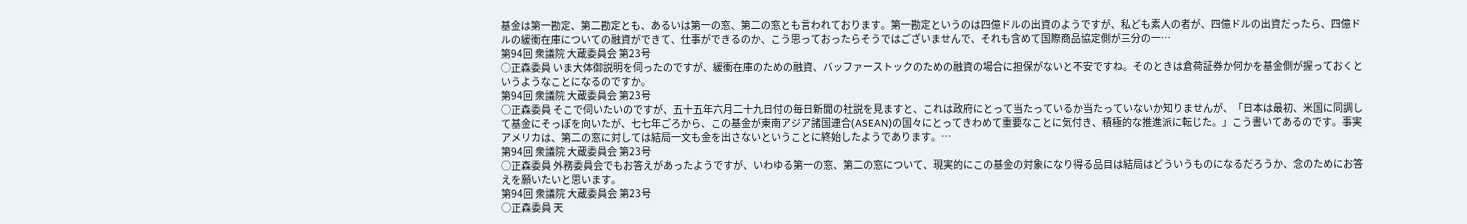基金は第一勘定、第二勘定とも、あるいは第一の窓、第二の窓とも言われております。第一勘定というのは四億ドルの出資のようですが、私ども素人の者が、四億ドルの出資だったら、四億ドルの緩衝在庫についての融資ができて、仕事ができるのか、こう思っておったらそうではございませんで、それも含めて国際商品協定側が三分の一…
第94回 衆議院 大蔵委員会 第23号
○正森委員 いま大体御説明を伺ったのですが、緩衝在庫のための融資、バッファーストックのための融資の場合に担保がないと不安ですね。そのときは倉荷証券か何かを基金側が握っておくというようなことになるのですか。
第94回 衆議院 大蔵委員会 第23号
○正森委員 そこで伺いたいのですが、五十五年六月二十九日付の毎日新聞の社説を見ますと、これは政府にとって当たっているか当たっていないか知りませんが、「日本は最初、米国に同調して基金にそっぽを向いたが、七七年ごろから、この基金が東南アジア諸国連合(ASEAN)の国々にとってきわめて重要なことに気付き、積極的な推進派に転じた。」こう書いてあるのです。事実アメリカは、第二の窓に対しては結局一文も金を出さないということに終始したようであります。…
第94回 衆議院 大蔵委員会 第23号
○正森委員 外務委員会でもお答えがあったようですが、いわゆる第一の窓、第二の窓について、現実的にこの基金の対象になり得る品目は結局はどういうものになるだろうか、念のためにお答えを願いたいと思います。
第94回 衆議院 大蔵委員会 第23号
○正森委員 天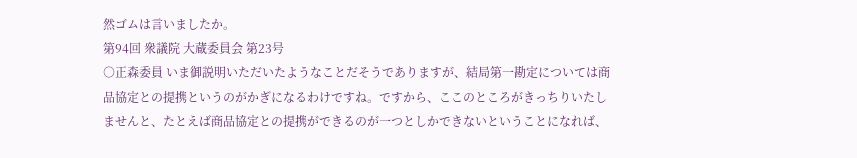然ゴムは言いましたか。
第94回 衆議院 大蔵委員会 第23号
○正森委員 いま御説明いただいたようなことだそうでありますが、結局第一勘定については商品協定との提携というのがかぎになるわけですね。ですから、ここのところがきっちりいたしませんと、たとえば商品協定との提携ができるのが一つとしかできないということになれば、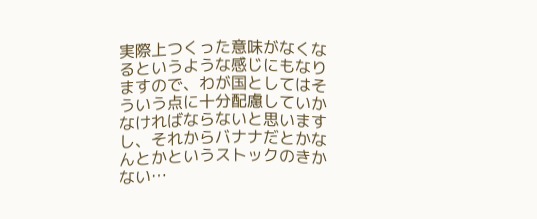実際上つくった意味がなくなるというような感じにもなりますので、わが国としてはそういう点に十分配慮していかなければならないと思いますし、それからバナナだとかなんとかというストックのきかない…